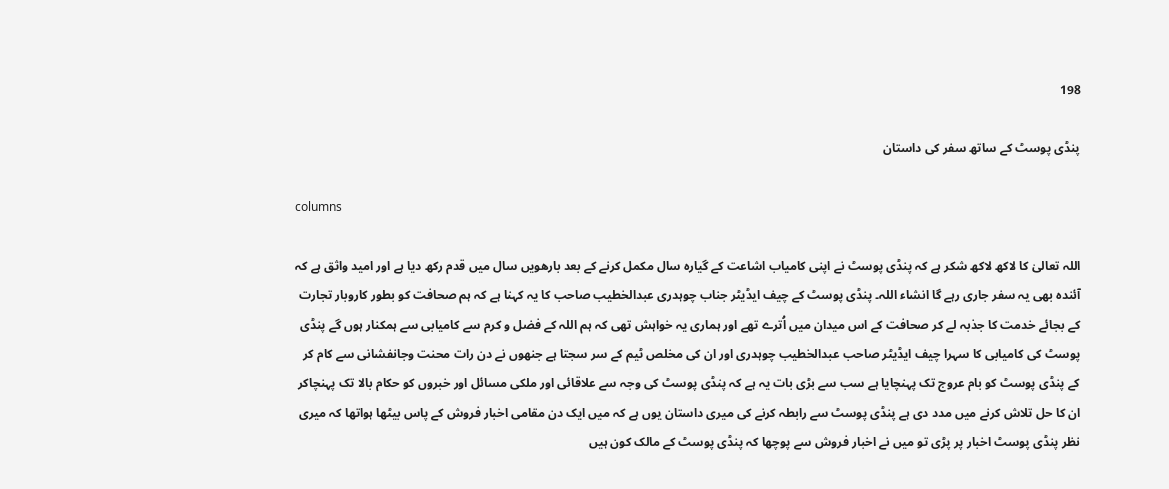198

پنڈی پوسٹ کے ساتھ سفر کی داستان

columns

اللہ تعالیٰ کا لاکھ لاکھ شکر ہے کہ پنڈی پوسٹ نے اپنی کامیاب اشاعت کے گیارہ سال مکمل کرنے کے بعد بارھویں سال میں قدم رکھ دیا ہے اور امید واثق ہے کہ آئندہ بھی یہ سفر جاری رہے گا انشاء اللہ۔ پنڈی پوسٹ کے چیف ایڈیٹر جناب چوہدری عبدالخطیب صاحب کا یہ کہنا ہے کہ ہم صحافت کو بطور کاروبار تجارت کے بجائے خدمت کا جذبہ لے کر صحافت کے اس میدان میں اُترے تھے اور ہماری یہ خواہش تھی کہ ہم اللہ کے فضل و کرم سے کامیابی سے ہمکنار ہوں گے پنڈی پوسٹ کی کامیابی کا سہرا چیف ایڈیٹر صاحب عبدالخطیب چوہدری اور ان کی مخلص ٹیم کے سر سجتا ہے جنھوں نے دن رات محنت وجانفشانی سے کام کر کے پنڈی پوسٹ کو بام عروج تک پہنچایا ہے سب سے بڑی بات یہ ہے کہ پنڈی پوسٹ کی وجہ سے علاقائی اور ملکی مسائل اور خبروں کو حکام بالا تک پہنچاکر ان کا حل تلاش کرنے میں مدد دی ہے پنڈی پوسٹ سے رابطہ کرنے کی میری داستان یوں ہے کہ میں ایک دن مقامی اخبار فروش کے پاس بیٹھا ہواتھا کہ میری نظر پنڈی پوسٹ اخبار پر پڑی تو میں نے اخبار فروش سے پوچھا کہ پنڈی پوسٹ کے مالک کون ہیں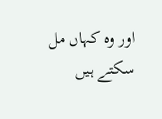اور وہ کہاں مل سکتے ہیں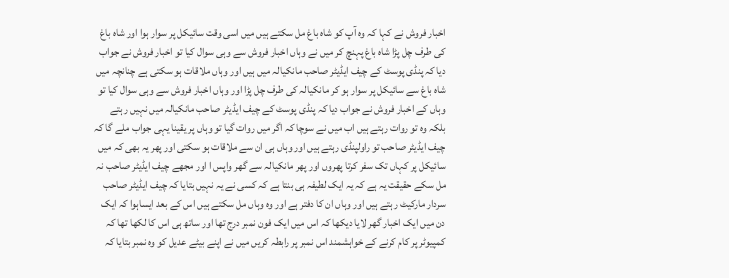اخبار فروش نے کہا کہ وہ آپ کو شاہ باغ مل سکتے ہیں میں اسی وقت سائیکل پر سوار ہوا اور شاہ باغ کی طرف چل پڑا شاہ باغ پہنچ کر میں نے وہاں اخبار فروش سے وہی سوال کیا تو اخبار فروش نے جواب دیا کہ پنڈی پوسٹ کے چیف ایڈیٹر صاحب مانکیالہ میں ہیں اور وہاں ملاقات ہو سکتی ہے چنانچہ میں شاہ باغ سے سائیکل پر سوار ہو کر مانکیالہ کی طرف چل پڑا اور وہاں اخبار فروش سے وہی سوال کیا تو وہاں کے اخبار فروش نے جواب دیا کہ پنڈی پوسٹ کے چیف ایڈیٹر صاحب مانکیالہ میں نہیں رہتے بلکہ وہ تو روات رہتے ہیں اب میں نے سوچا کہ اگر میں روات گیا تو وہاں پر یقینا یہی جواب ملے گا کہ چیف ایڈیٹر صاحب تو راولپنڈی رہتے ہیں اور وہاں ہی ان سے ملاقات ہو سکتی اور پھر یہ بھی کہ میں سائیکل پر کہاں تک سفر کرتا پھروں اور پھر مانکیالہ سے گھر واپس ا اور مجھے چیف ایڈیٹر صاحب نہ مل سکے حقیقت یہ ہے کہ یہ ایک لطیفہ ہی بنتا ہے کہ کسی نے یہ نہیں بتایا کہ چیف ایڈیٹر صاحب سردار مارکیٹ رہتے ہیں اور وہاں ان کا دفتر ہے اور وہ وہاں مل سکتے ہیں اس کے بعد ایساہوا کہ ایک دن میں ایک اخبار گھر لایا دیکھا کہ اس میں ایک فون نمبر درج تھا اور ساتھ ہی اس کا لکھا تھا کہ کمپیوٹر پر کام کرنے کے خواہشمند اس نمبر پر رابطہ کریں میں نے اپنے بیٹے عدیل کو وہ نمبر بتایا کہ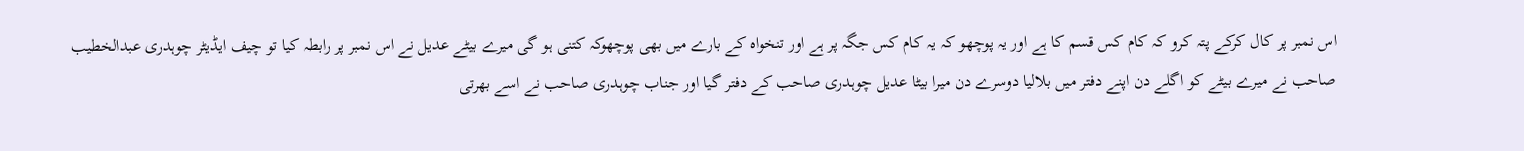اس نمبر پر کال کرکے پتہ کرو کہ کام کس قسم کا ہے اور یہ پوچھو کہ یہ کام کس جگہ پر ہے اور تنخواہ کے بارے میں بھی پوچھوکہ کتنی ہو گی میرے بیٹے عدیل نے اس نمبر پر رابطہ کیا تو چیف ایڈیٹر چوہدری عبدالخطیب صاحب نے میرے بیٹے کو اگلے دن اپنے دفتر میں بلالیا دوسرے دن میرا بیٹا عدیل چوہدری صاحب کے دفتر گیا اور جناب چوہدری صاحب نے اسے بھرتی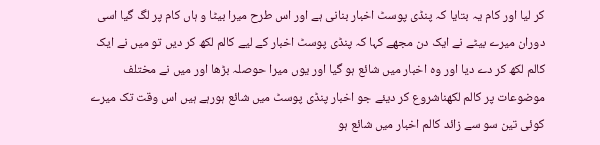کر لیا اور کام یہ بتایا کہ پنڈی پوسٹ اخبار بنانی ہے اور اس طرح میرا بیٹا و ہاں کام پر لگ گیا اسی دوران میرے بیٹے نے ایک دن مجھے کہا کہ پنڈی پوسٹ اخبار کے لیے کالم لکھ کر دیں تو میں نے ایک کالم لکھ کر دے دیا اور وہ اخبار میں شائع ہو گیا اور یوں میرا حوصلہ بڑھا اور میں نے مختلف موضوعات پر کالم لکھناشروع کر دیئے جو اخبار پنڈی پوسٹ میں شائع ہورہے ہیں اس وقت تک میرے کوئی تین سو سے زائد کالم اخبار میں شائع ہو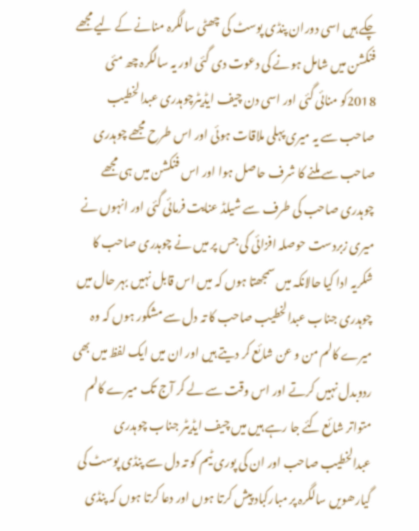چکے ہیں اسی دوران پنڈی پوسٹ کی چھٹی سالگرہ منانے کے لیے مجھے فنکشن میں شامل ہونے کی دعوت دی گئی اور یہ سالگرہ چھ مئی 2018کو منائی گئی اور اسی دن چیف ایڈیٹرچوہدری عبدالخطیب صاحب سے یہ میری پہلی ملاقات ہوئی اور اس طرح مجھے چوہدری صاحب سے ملنے کا شرف حاصل ہوا اور اس فنکشن میں ہی مجھے چوہدری صاحب کی طرف سے شیلڈ عنایت فرمائی گئی اور انہوں نے میری زبردست حوصلہ افزائی کی جس پر میں نے چوہدری صاحب کا شکریہ ادا کیا حالانکہ میں سمجھتا ہوں کہ میں اس قابل نہیں بہر حال میں چوہدری جناب عبدالخطیب صاحب کا تہ دل سے مشکور ہوں کہ وہ میرے کالم من و عن شائع کر دیتے ہیں اور ان میں ایک لفظ میں بھی ردوبدل نہیں کرتے اور اس وقت سے لے کر آج تک میرے کالم متواتر شائع کئے جا رہے ہیں میں چیف ایڈیٹر جناب چوہدری عبدالخطیب صاحب اور ان کی پوری ٹیم کو تہ دل سے پنڈی پوسٹ کی گیارھویں سالگرہ پر مبارکباد پیش کرتا ہوں اور دعا کرتا ہوں کہ پنڈی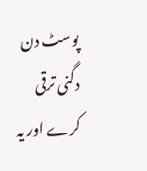پوسٹ دن دگنی ترقی کرے اور یہ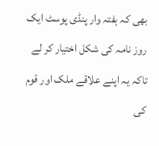بھی کہ ہفتہ وار پنڈی پوسٹ ایک روز نامہ کی شکل اختیار کر لے تاکہ یہ اپنے علاقے ملک اور قوم کی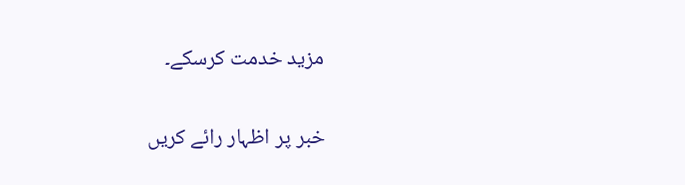مزید خدمت کرسکے۔

خبر پر اظہار رائے کریں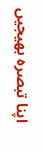اپنا تبصرہ بھیجیں